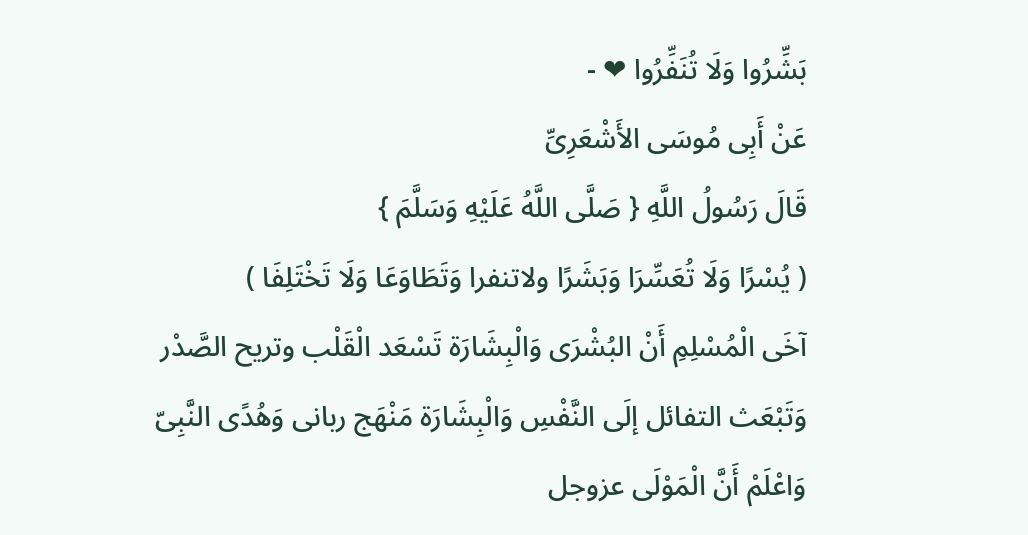بَشِّرُوا وَلَا تُنَفِّرُوا ❤ -
عَنْ أَبِى مُوسَى الأَشْعَرِىِّ
قَالَ رَسُولُ اللَّهِ { صَلَّى اللَّهُ عَلَيْهِ وَسَلَّمَ }
( يُسْرًا وَلَا تُعَسِّرَا وَبَشَرًا ولاتنفرا وَتَطَاوَعَا وَلَا تَخْتَلِفَا )
آخَى الْمُسْلِمِ أَنْ البُشْرَى وَالْبِشَارَة تَسْعَد الْقَلْب وتريح الصَّدْر
وَتَبْعَث التفائل إلَى النَّفْسِ وَالْبِشَارَة مَنْهَج ربانى وَهُدًى النَّبِىّ
وَاعْلَمْ أَنَّ الْمَوْلَى عزوجل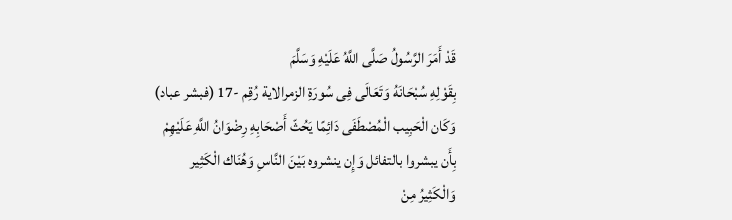قَدْ أَمَرَ الرَّسُولُ صَلَّى اللَّهُ عَلَيْهِ وَسَلَّمَ
بِقَوْلِهِ سُبْحَانَهُ وَتَعَالَى فِى سُورَةِ الزمرالاية رُقِم -17 (فبشر عباد)
وَكَان الْحَبِيب الْمُصْطَفَى دَائِمًا يَحُثّ أَصْحَابِهِ رِضْوَانُ اللَّهِ عَلَيْهِمْ
بِأَن يبشروا بالتفائل وَإِن ينشروه بَيْنَ النَّاسِ وَهُنَاك الْكَثِير
وَالْكَثِيرُ مِنْ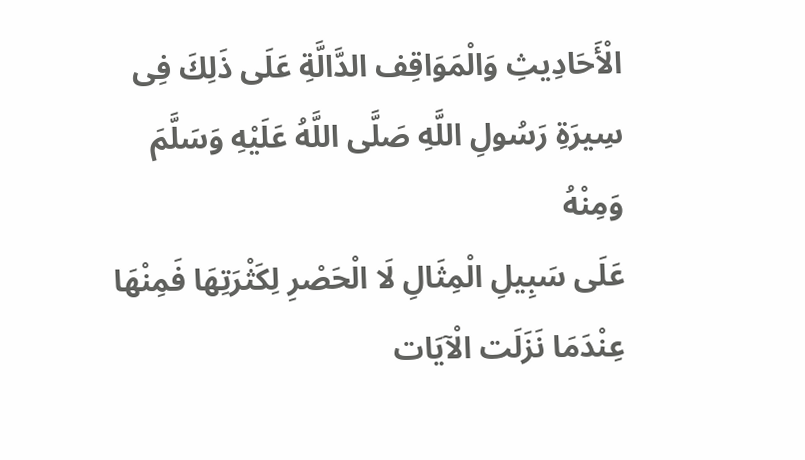الْأَحَادِيثِ وَالْمَوَاقِف الدَّالَّةِ عَلَى ذَلِكَ فِى
سِيرَةِ رَسُولِ اللَّهِ صَلَّى اللَّهُ عَلَيْهِ وَسَلَّمَ وَمِنْهُ
عَلَى سَبِيلِ الْمِثَالِ لَا الْحَصْرِ لِكَثْرَتِهَا فَمِنْهَا
عِنْدَمَا نَزَلَت الْآيَات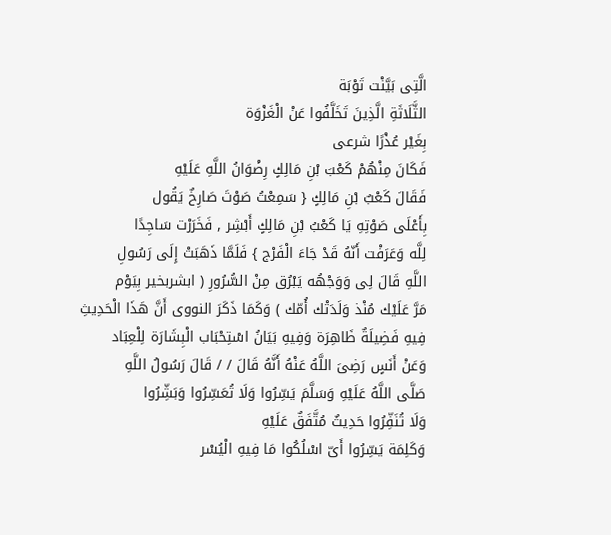الَّتِى بَيَّنْت تَوْبَة
الثَّلَاثَةِ الَّذِينَ تَخَلَّفُوا عَنْ الْغَزْوَة
بِغَيْر عُذْرًا شرعى
فَكَانَ مِنْهُمْ كَعْبَ بْنِ مَالِكٍ رِضْوَانُ اللَّهِ عَلَيْهِ
فَقَالَ كَعْبٌ بْنِ مَالِكٍ { سَمِعْتُ صَوْتَ صَارِخٌ يَقُول
بِأَعْلَى صَوْتِهِ يَا كَعْبُ بْنِ مَالِكٍ أَبْشِر , فَخَرَرْت سَاجِدًا
لِلَّه وَعَرَفْت أَنّهُ قَدْ جَاءَ الْفَرْج } فَلَمَّا ذَهَبَتْ إِلَى رَسُولِ
اللَّهِ قَالَ لِى وَوَجْهُه يَبْرُق مِنْ السُّرُورِ ( ابشربخير بِيَوْم
مَرَّ عَلَيْك مُنْذ وَلَدَتْك أُمّك ) وَكَمَا ذَكَرَ النووى أَنَّ هَذَا الْحَدِيثِ
فِيهِ فَضِيلَةٌ ظَاهِرَة وَفِيهِ بَيَانُ اسْتِحْبَاب الْبِشَارَة لِلْعِبَاد
وَعَنْ أَنَسٍ رَضِىَ اللَّهُ عَنْهُ أَنَّهُ قَالَ / / قَالَ رَسُولُ اللَّهِ
صَلَّى اللَّهُ عَلَيْهِ وَسَلَّمَ يَسِّرُوا وَلَا تُعَسِّرُوا وَبَشِّرُوا
وَلَا تُنَفِّرُوا حَدِيثٌ مُتَّفَقٌ عَلَيْهِ
وَكَلِمَة يَسِّرُوا أَىّ اسْلُكُوا مَا فِيهِ الْيُسْر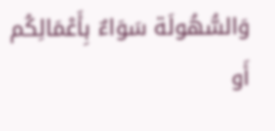وَالسُّهُولَة سَوَاءٌ بِأَعْمَالِكُم أَو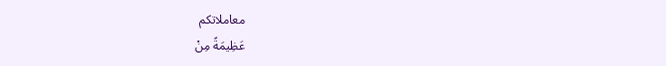معاملاتكم
عَظِيمَةً مِنْ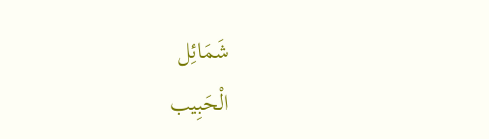شَمَائِل
الْحَبِيب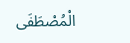الْمُصْطَفَى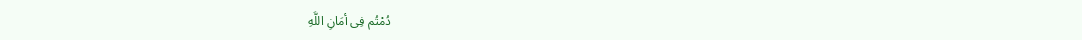دُمْتُم فِى أمَانِ اللَّهِ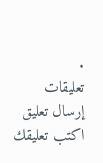.
تعليقات
إرسال تعليق
اكتب تعليقك